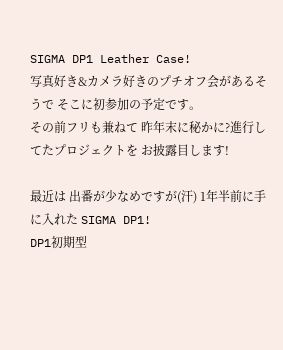SIGMA DP1 Leather Case!
写真好き&カメラ好きのプチオフ会があるそうで そこに初参加の予定です。
その前フリも兼ねて 昨年末に秘かに?進行してたプロジェクトを お披露目します!

最近は 出番が少なめですが(汗) 1年半前に手に入れた SIGMA DP1!
DP1初期型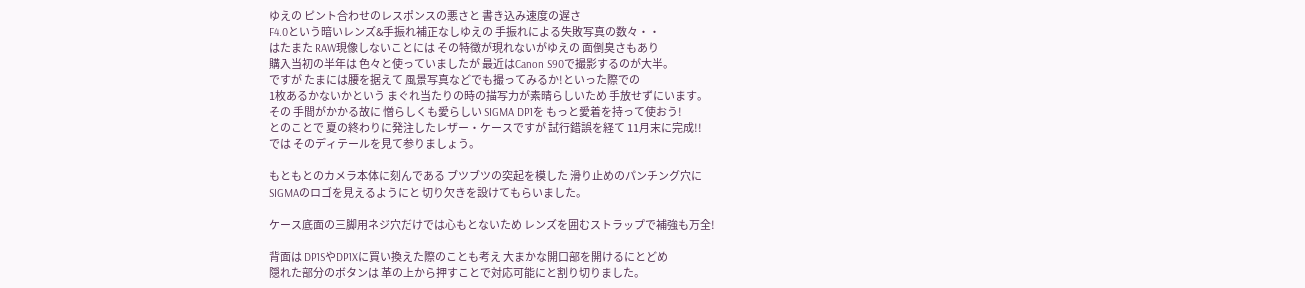ゆえの ピント合わせのレスポンスの悪さと 書き込み速度の遅さ
F4.0という暗いレンズ&手振れ補正なしゆえの 手振れによる失敗写真の数々・・
はたまた RAW現像しないことには その特徴が現れないがゆえの 面倒臭さもあり
購入当初の半年は 色々と使っていましたが 最近はCanon S90で撮影するのが大半。
ですが たまには腰を据えて 風景写真などでも撮ってみるか!といった際での
1枚あるかないかという まぐれ当たりの時の描写力が素晴らしいため 手放せずにいます。
その 手間がかかる故に 憎らしくも愛らしい SIGMA DP1を もっと愛着を持って使おう!
とのことで 夏の終わりに発注したレザー・ケースですが 試行錯誤を経て 11月末に完成!!
では そのディテールを見て参りましょう。

もともとのカメラ本体に刻んである ブツブツの突起を模した 滑り止めのパンチング穴に
SIGMAのロゴを見えるようにと 切り欠きを設けてもらいました。

ケース底面の三脚用ネジ穴だけでは心もとないため レンズを囲むストラップで補強も万全!

背面は DP1SやDP1Xに買い換えた際のことも考え 大まかな開口部を開けるにとどめ
隠れた部分のボタンは 革の上から押すことで対応可能にと割り切りました。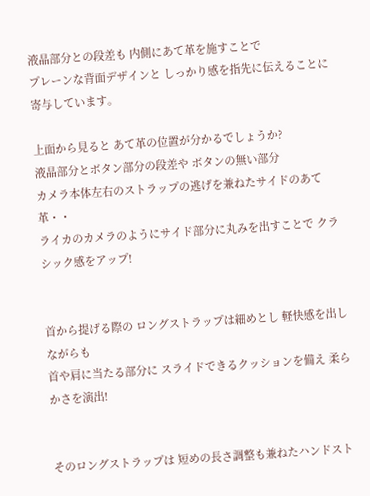液晶部分との段差も 内側にあて革を施すことで
プレーンな背面デザインと しっかり感を指先に伝えることに寄与しています。

上面から見ると あて革の位置が分かるでしょうか?
液晶部分とボタン部分の段差や ボタンの無い部分
カメラ本体左右のストラップの逃げを兼ねたサイドのあて革・・
ライカのカメラのようにサイド部分に丸みを出すことで クラシック感をアップ!


首から提げる際の ロングストラップは細めとし 軽快感を出しながらも
首や肩に当たる部分に スライドできるクッションを備え 柔らかさを演出!


そのロングストラップは 短めの長さ調整も兼ねたハンドスト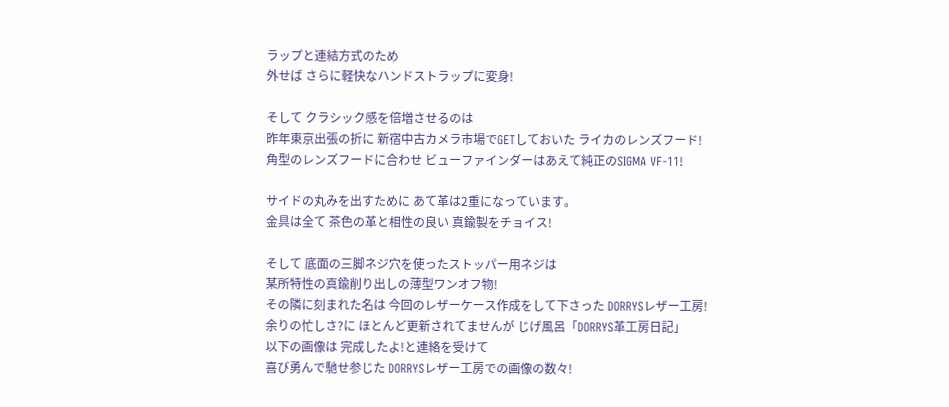ラップと連結方式のため
外せば さらに軽快なハンドストラップに変身!

そして クラシック感を倍増させるのは
昨年東京出張の折に 新宿中古カメラ市場でGETしておいた ライカのレンズフード!
角型のレンズフードに合わせ ビューファインダーはあえて純正のSIGMA VF-11!

サイドの丸みを出すために あて革は2重になっています。
金具は全て 茶色の革と相性の良い 真鍮製をチョイス!

そして 底面の三脚ネジ穴を使ったストッパー用ネジは
某所特性の真鍮削り出しの薄型ワンオフ物!
その隣に刻まれた名は 今回のレザーケース作成をして下さった DORRYSレザー工房!
余りの忙しさ?に ほとんど更新されてませんが じげ風呂「DORRYS革工房日記」
以下の画像は 完成したよ!と連絡を受けて
喜び勇んで馳せ参じた DORRYSレザー工房での画像の数々!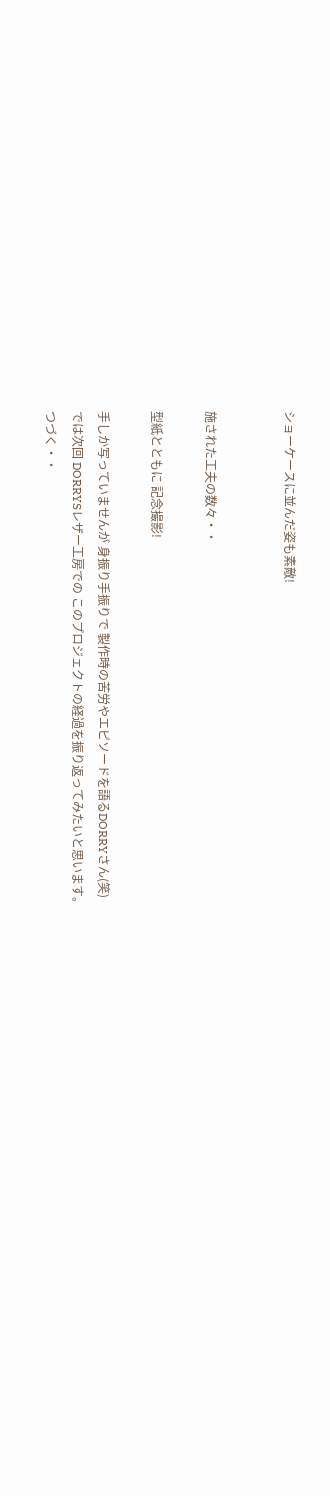ショーケースに並んだ姿も素敵!


施された工夫の数々・・

型紙とともに 記念撮影!

手しか写っていませんが 身振り手振りで 製作時の苦労やエピソードを語るDORRYさん(笑)
では次回 DORRYSレザー工房での このプロジェクトの経過を振り返ってみたいと思います。
つづく・・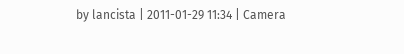by lancista | 2011-01-29 11:34 | Camera